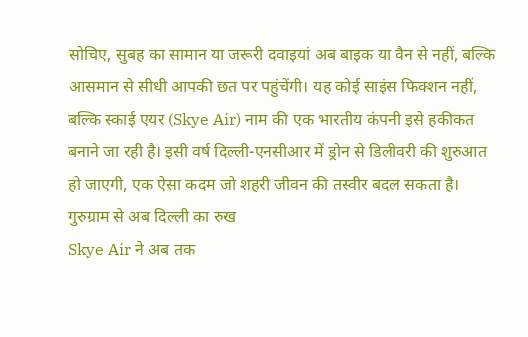सोचिए, सुबह का सामान या जरूरी दवाइयां अब बाइक या वैन से नहीं, बल्कि आसमान से सीधी आपकी छत पर पहुंचेंगी। यह कोई साइंस फिक्शन नहीं, बल्कि स्काई एयर (Skye Air) नाम की एक भारतीय कंपनी इसे हकीकत बनाने जा रही है। इसी वर्ष दिल्ली-एनसीआर में ड्रोन से डिलीवरी की शुरुआत हो जाएगी, एक ऐसा कदम जो शहरी जीवन की तस्वीर बदल सकता है।
गुरुग्राम से अब दिल्ली का रुख
Skye Air ने अब तक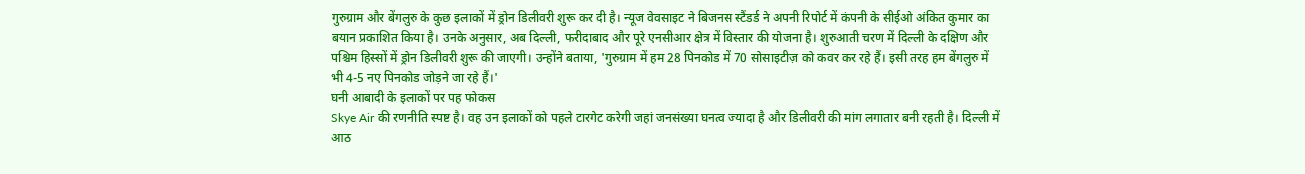गुरुग्राम और बेंगलुरु के कुछ इलाकों में ड्रोन डिलीवरी शुरू कर दी है। न्यूज वेवसाइट ने बिजनस स्टैंडर्ड ने अपनी रिपोर्ट में कंपनी के सीईओ अंकित कुमार का बयान प्रकाशित किया है। उनके अनुसार, अब दिल्ली, फरीदाबाद और पूरे एनसीआर क्षेत्र में विस्तार की योजना है। शुरुआती चरण में दिल्ली के दक्षिण और पश्चिम हिस्सों में ड्रोन डिलीवरी शुरू की जाएगी। उन्होंने बताया, 'गुरुग्राम में हम 28 पिनकोड में 70 सोसाइटीज़ को कवर कर रहे हैं। इसी तरह हम बेंगलुरु में भी 4-5 नए पिनकोड जोड़ने जा रहे हैं।'
घनी आबादी के इलाकों पर पह फोकस
Skye Air की रणनीति स्पष्ट है। वह उन इलाकों को पहले टारगेट करेगी जहां जनसंख्या घनत्व ज्यादा है और डिलीवरी की मांग लगातार बनी रहती है। दिल्ली में आठ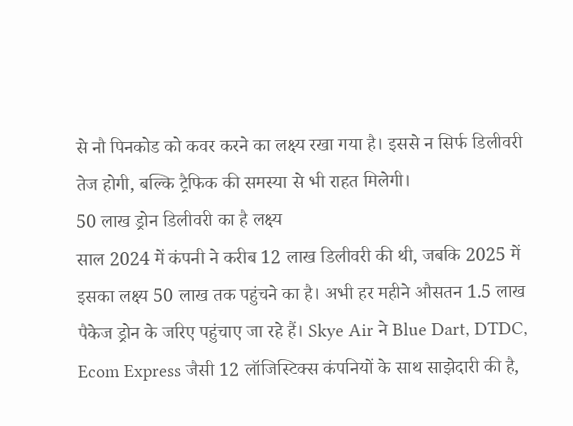से नौ पिनकोड को कवर करने का लक्ष्य रखा गया है। इससे न सिर्फ डिलीवरी तेज होगी, बल्कि ट्रैफिक की समस्या से भी राहत मिलेगी।
50 लाख ड्रोन डिलीवरी का है लक्ष्य
साल 2024 में कंपनी ने करीब 12 लाख डिलीवरी की थी, जबकि 2025 में इसका लक्ष्य 50 लाख तक पहुंचने का है। अभी हर महीने औसतन 1.5 लाख पैकेज ड्रोन के जरिए पहुंचाए जा रहे हैं। Skye Air ने Blue Dart, DTDC, Ecom Express जैसी 12 लॉजिस्टिक्स कंपनियों के साथ साझेदारी की है,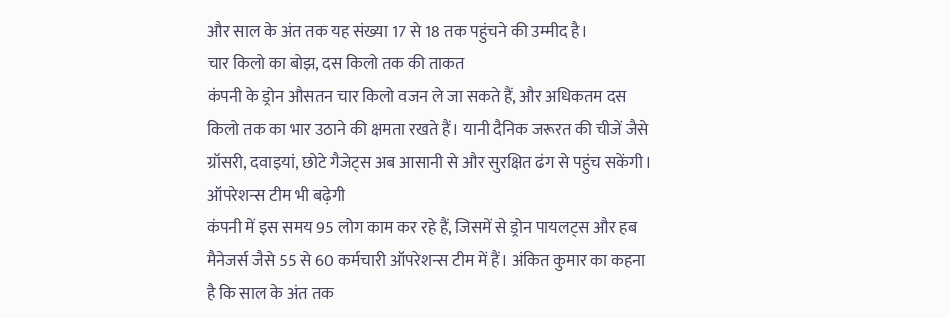और साल के अंत तक यह संख्या 17 से 18 तक पहुंचने की उम्मीद है।
चार किलो का बोझ, दस किलो तक की ताकत
कंपनी के ड्रोन औसतन चार किलो वजन ले जा सकते हैं, और अधिकतम दस किलो तक का भार उठाने की क्षमता रखते हैं। यानी दैनिक जरूरत की चीजें जैसे ग्रॉसरी, दवाइयां, छोटे गैजेट्स अब आसानी से और सुरक्षित ढंग से पहुंच सकेंगी।
ऑपरेशन्स टीम भी बढ़ेगी
कंपनी में इस समय 95 लोग काम कर रहे हैं, जिसमें से ड्रोन पायलट्स और हब मैनेजर्स जैसे 55 से 60 कर्मचारी ऑपरेशन्स टीम में हैं। अंकित कुमार का कहना है कि साल के अंत तक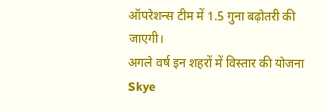ऑपरेशन्स टीम में 1.5 गुना बढ़ोतरी की जाएगी।
अगले वर्ष इन शहरों में विस्तार की योजना
Skye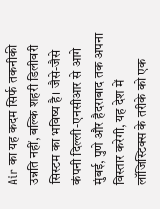Air का यह कदम सिर्फ तकनीकी उन्नति नहीं, बल्कि शहरी डिलीवरी सिस्टम का भविष्य है। जैसे-जैसे कंपनी दिल्ली-एनसीआर से आगे मुंबई, पुणे और हैदराबाद तक अपना विस्तार करेगी, यह देश में लॉजिस्टिक्स के तरीके को एक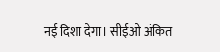नई दिशा देगा। सीईओ अंकित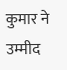कुमार ने उम्मीद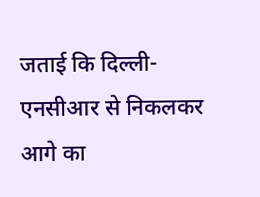जताई कि दिल्ली-एनसीआर से निकलकर आगे का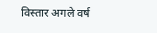विस्तार अगले वर्ष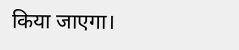किया जाएगा।